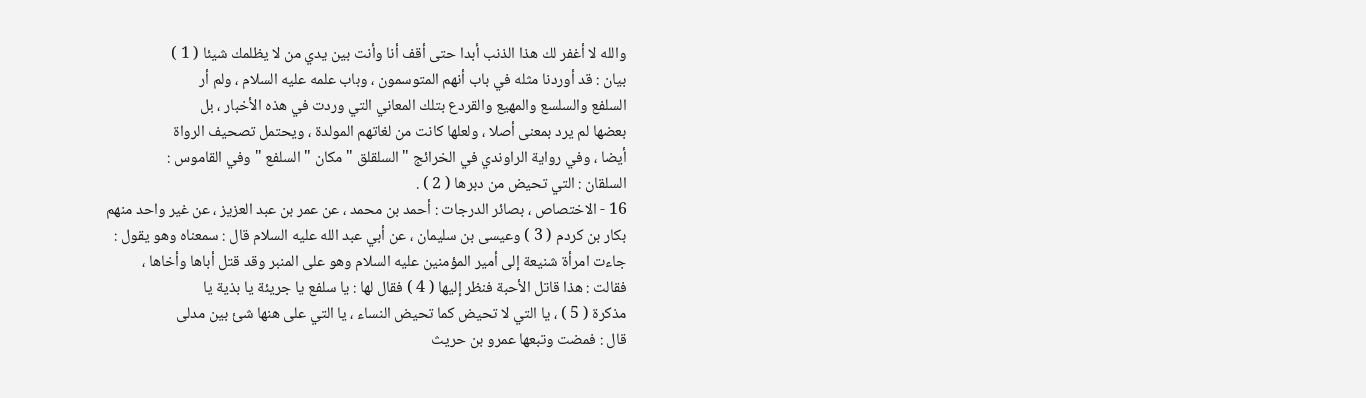والله لا أغفر لك هذا الذنب أبدا حتى أقف أنا وأنت بين يدي من لا يظلمك شيئا ( 1 )
بيان : قد أوردنا مثله في باب أنهم المتوسمون ، وباب علمه عليه السلام ، ولم أر
السلفع والسلسع والمهيع والقردع بتلك المعاني التي وردت في هذه الأخبار ، بل
بعضها لم يرد بمعنى أصلا ، ولعلها كانت من لغاتهم المولدة ، ويحتمل تصحيف الرواة
أيضا ، وفي رواية الراوندي في الخرائج " السلقلق " مكان " السلفع " وفي القاموس :
السلقان : التي تحيض من دبرها ( 2 ) .
16 - الاختصاص ، بصائر الدرجات : أحمد بن محمد ، عن عمر بن عبد العزيز ، عن غير واحد منهم
بكار بن كردم ( 3 ) وعيسى بن سليمان ، عن أبي عبد الله عليه السلام قال : سمعناه وهو يقول :
جاءت امرأة شنيعة إلى أمير المؤمنين عليه السلام وهو على المنبر وقد قتل أباها وأخاها ،
فقالت : هذا قاتل الأحبة فنظر إليها ( 4 ) فقال لها : يا سلفع يا جريئة يا بذية يا
مذكرة ( 5 ) ، يا التي لا تحيض كما تحيض النساء ، يا التي على هنها شئ بين مدلى
قال : فمضت وتبعها عمرو بن حريث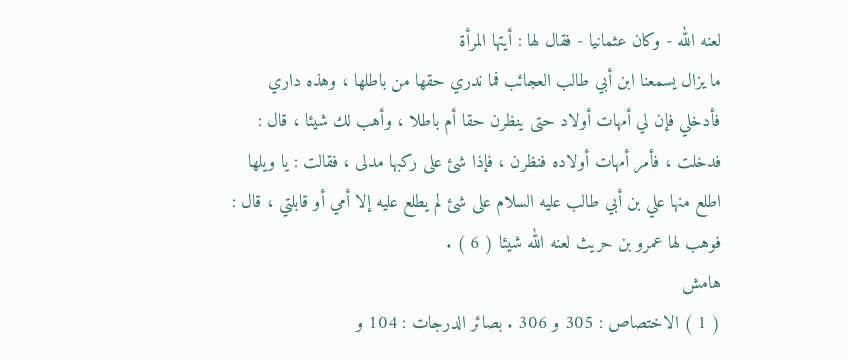لعنه الله - وكان عثمانيا - فقال لها : أيتها المرأة
ما يزال يسمعنا ابن أبي طالب العجائب فما ندري حقها من باطلها ، وهذه داري
فأدخلي فإن لي أمهات أولاد حتى ينظرن حقا أم باطلا ، وأهب لك شيئا ، قال :
فدخلت ، فأمر أمهات أولاده فنظرن ، فإذا شئ على ركبها مدلى ، فقالت : يا ويلها
اطلع منها علي بن أبي طالب عليه السلام على شئ لم يطلع عليه إلا أمي أو قابلتي ، قال :
فوهب لها عمرو بن حريث لعنه الله شيئا ( 6 ) .
هامش
( 1 ) الاختصاص : 305 و 306 . بصائر الدرجات : 104 و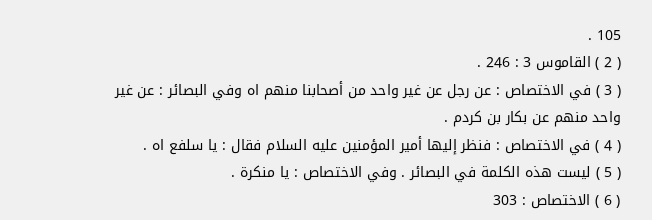105 .
( 2 ) القاموس 3 : 246 .
( 3 ) في الاختصاص : عن رجل عن غير واحد من أصحابنا منهم اه وفي البصائر : عن غير
واحد منهم عن بكار بن كردم .
( 4 ) في الاختصاص : فنظر إليها أمير المؤمنين عليه السلام فقال : يا سلفع اه .
( 5 ) ليست هذه الكلمة في البصائر . وفي الاختصاص : يا منكرة .
( 6 ) الاختصاص : 303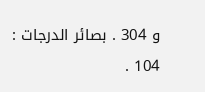و 304 . بصائر الدرجات : 104 .